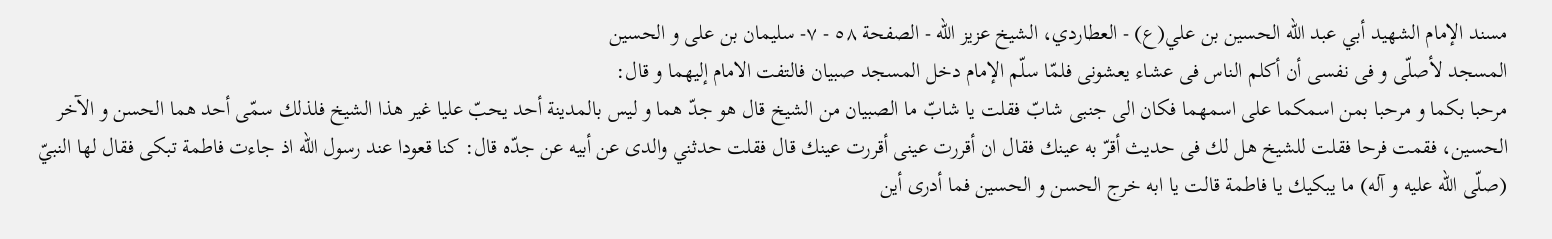مسند الإمام الشهيد أبي عبد الله الحسين بن علي(ع) - العطاردي، الشيخ عزيز الله - الصفحة ٥٨ - ٧- سليمان بن على و الحسين
المسجد لأصلّى و فى نفسى أن أكلم الناس فى عشاء يعشونى فلمّا سلّم الإمام دخل المسجد صبيان فالتفت الامام إليهما و قال:
مرحبا بكما و مرحبا بمن اسمكما على اسمهما فكان الى جنبى شابّ فقلت يا شابّ ما الصبيان من الشيخ قال هو جدّ هما و ليس بالمدينة أحد يحبّ عليا غير هذا الشيخ فلذلك سمّى أحد هما الحسن و الآخر الحسين، فقمت فرحا فقلت للشيخ هل لك فى حديث أقرّ به عينك فقال ان أقررت عينى أقررت عينك قال فقلت حدثني والدى عن أبيه عن جدّه قال: كنا قعودا عند رسول اللّه اذ جاءت فاطمة تبكى فقال لها النبيّ (صلّى اللّه عليه و آله) ما يبكيك يا فاطمة قالت يا ابه خرج الحسن و الحسين فما أدرى أين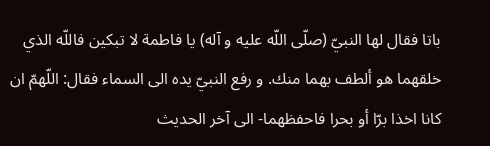باتا فقال لها النبيّ (صلّى اللّه عليه و آله) يا فاطمة لا تبكين فاللّه الذي خلقهما هو ألطف بهما منك. و رفع النبيّ يده الى السماء فقال: اللّهمّ ان كانا اخذا برّا أو بحرا فاحفظهما- الى آخر الحديث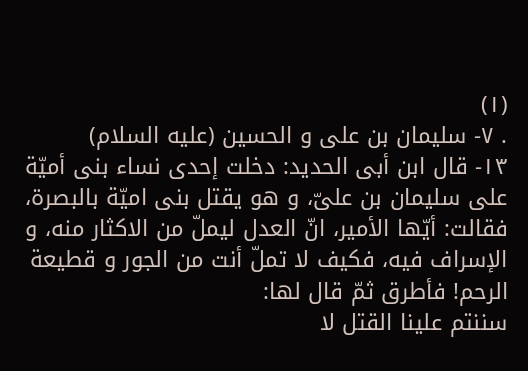(١)
. ٧- سليمان بن على و الحسين (عليه السلام)
١٣- قال ابن أبى الحديد: دخلت إحدى نساء بنى أميّة على سليمان بن علىّ، و هو يقتل بنى اميّة بالبصرة، فقالت: أيّها الأمير، انّ العدل ليملّ من الاكثار منه، و الإسراف فيه، فكيف لا تملّ أنت من الجور و قطيعة الرحم! فأطرق ثمّ قال لها:
سننتم علينا القتل لا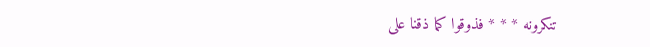تنكرونه * * * فذوقوا كما ذقنا على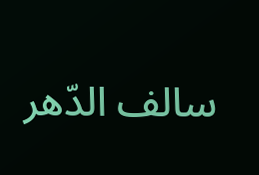سالف الدّهر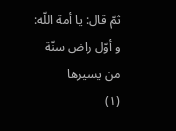ثمّ قال: يا أمة اللّه:
و أوّل راض سنّة من يسيرها
(١)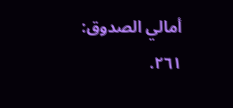أمالي الصدوق: ٢٦١.